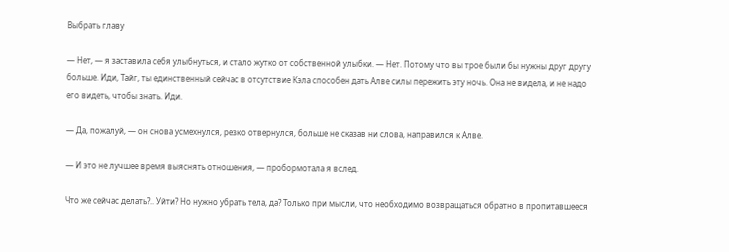Выбрать главу

— Нет, — я заставила себя улыбнуться, и стало жутко от собственной улыбки. — Нет. Потому что вы трое были бы нужны друг другу больше. Иди, Тайг, ты единственный сейчас в отсутствие Кэла способен дать Алве силы пережить эту ночь. Она не видела, и не надо его видеть, чтобы знать. Иди.

— Да, пожалуй, — он снова усмехнулся, резко отвернулся, больше не сказав ни слова, направился к Алве.

— И это не лучшее время выяснять отношения, — пробормотала я вслед.

Что же сейчас делать?.. Уйти? Но нужно убрать тела, да? Только при мысли, что необходимо возвращаться обратно в пропитавшееся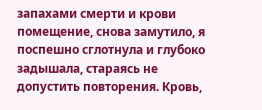запахами смерти и крови помещение, снова замутило, я поспешно сглотнула и глубоко задышала, стараясь не допустить повторения. Кровь,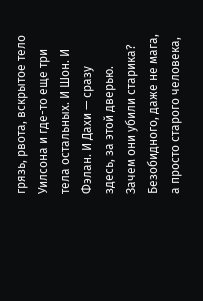грязь, рвота, вскрытое тело Уилсона и где-то еще три тела остальных. И Шон. И Фэлан. И Дахи — сразу здесь, за этой дверью. Зачем они убили старика? Безобидного, даже не мага, а просто старого человека,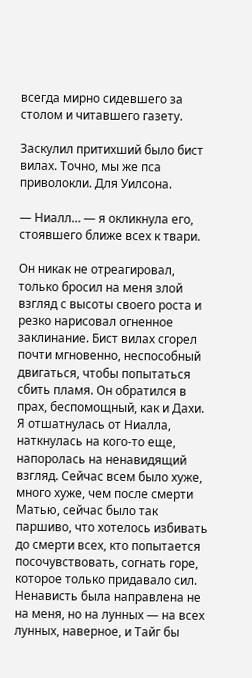всегда мирно сидевшего за столом и читавшего газету.

Заскулил притихший было бист вилах. Точно, мы же пса приволокли. Для Уилсона.

— Ниалл… — я окликнула его, стоявшего ближе всех к твари.

Он никак не отреагировал, только бросил на меня злой взгляд с высоты своего роста и резко нарисовал огненное заклинание. Бист вилах сгорел почти мгновенно, неспособный двигаться, чтобы попытаться сбить пламя. Он обратился в прах, беспомощный, как и Дахи. Я отшатнулась от Ниалла, наткнулась на кого-то еще, напоролась на ненавидящий взгляд. Сейчас всем было хуже, много хуже, чем после смерти Матью, сейчас было так паршиво, что хотелось избивать до смерти всех, кто попытается посочувствовать, согнать горе, которое только придавало сил. Ненависть была направлена не на меня, но на лунных — на всех лунных, наверное, и Тайг бы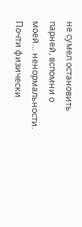не сумел остановить парней, вспомни о моей… ненормальности. Почти физически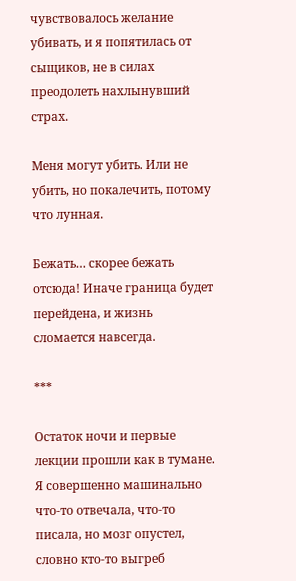чувствовалось желание убивать, и я попятилась от сыщиков, не в силах преодолеть нахлынувший страх.

Меня могут убить. Или не убить, но покалечить, потому что лунная.

Бежать… скорее бежать отсюда! Иначе граница будет перейдена, и жизнь сломается навсегда.

***

Остаток ночи и первые лекции прошли как в тумане. Я совершенно машинально что-то отвечала, что-то писала, но мозг опустел, словно кто-то выгреб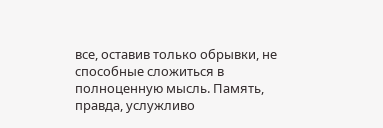все, оставив только обрывки, не способные сложиться в полноценную мысль. Память, правда, услужливо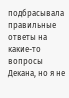подбрасывала правильные ответы на какие-то вопросы Декана, но я не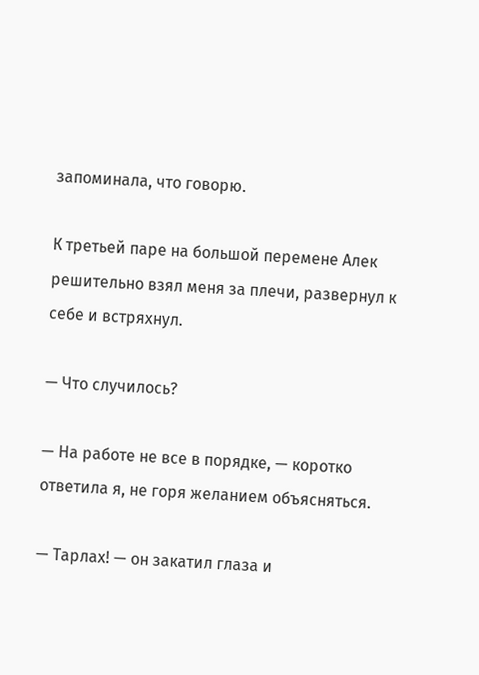запоминала, что говорю.

К третьей паре на большой перемене Алек решительно взял меня за плечи, развернул к себе и встряхнул.

— Что случилось?

— На работе не все в порядке, — коротко ответила я, не горя желанием объясняться.

— Тарлах! — он закатил глаза и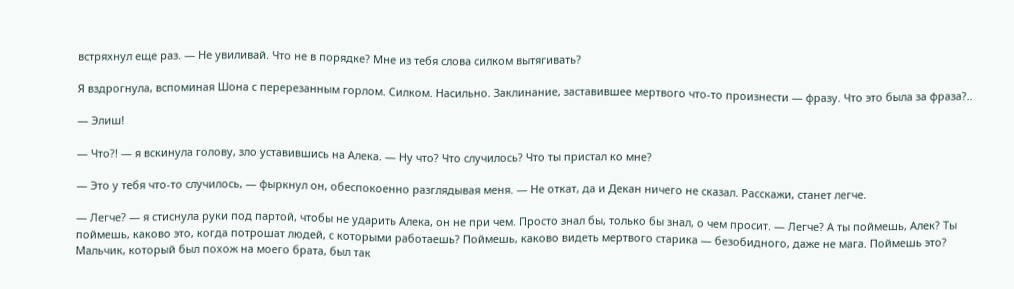встряхнул еще раз. — Не увиливай. Что не в порядке? Мне из тебя слова силком вытягивать?

Я вздрогнула, вспоминая Шона с перерезанным горлом. Силком. Насильно. Заклинание, заставившее мертвого что-то произнести — фразу. Что это была за фраза?..

— Элиш!

— Что?! — я вскинула голову, зло уставившись на Алека. — Ну что? Что случилось? Что ты пристал ко мне?

— Это у тебя что-то случилось, — фыркнул он, обеспокоенно разглядывая меня. — Не откат, да и Декан ничего не сказал. Расскажи, станет легче.

— Легче? — я стиснула руки под партой, чтобы не ударить Алека, он не при чем. Просто знал бы, только бы знал, о чем просит. — Легче? А ты поймешь, Алек? Ты поймешь, каково это, когда потрошат людей, с которыми работаешь? Поймешь, каково видеть мертвого старика — безобидного, даже не мага. Поймешь это? Мальчик, который был похож на моего брата, был так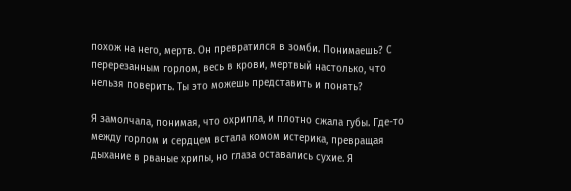похож на него, мертв. Он превратился в зомби. Понимаешь? С перерезанным горлом, весь в крови, мертвый настолько, что нельзя поверить. Ты это можешь представить и понять?

Я замолчала, понимая, что охрипла, и плотно сжала губы. Где-то между горлом и сердцем встала комом истерика, превращая дыхание в рваные хрипы, но глаза оставались сухие. Я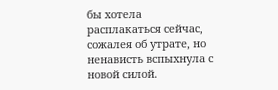бы хотела расплакаться сейчас, сожалея об утрате, но ненависть вспыхнула с новой силой.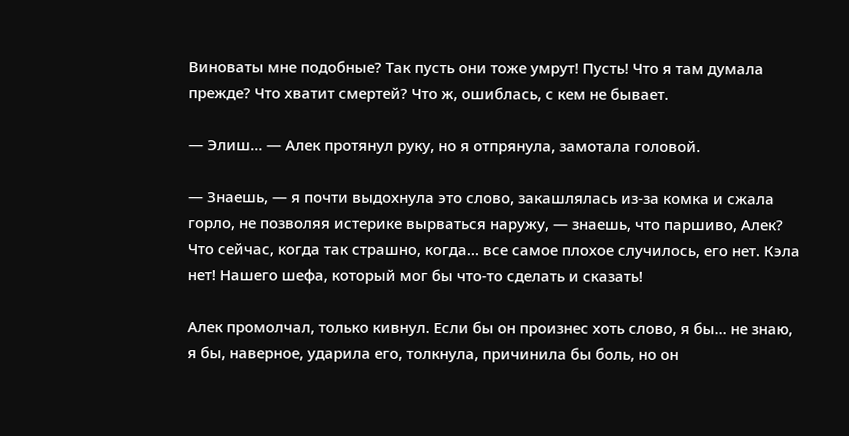Виноваты мне подобные? Так пусть они тоже умрут! Пусть! Что я там думала прежде? Что хватит смертей? Что ж, ошиблась, с кем не бывает.

— Элиш… — Алек протянул руку, но я отпрянула, замотала головой.

— Знаешь, — я почти выдохнула это слово, закашлялась из-за комка и сжала горло, не позволяя истерике вырваться наружу, — знаешь, что паршиво, Алек? Что сейчас, когда так страшно, когда… все самое плохое случилось, его нет. Кэла нет! Нашего шефа, который мог бы что-то сделать и сказать!

Алек промолчал, только кивнул. Если бы он произнес хоть слово, я бы… не знаю, я бы, наверное, ударила его, толкнула, причинила бы боль, но он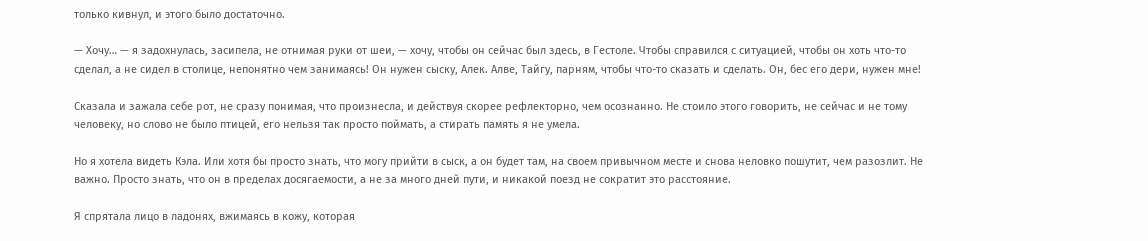только кивнул, и этого было достаточно.

— Хочу… — я задохнулась, засипела, не отнимая руки от шеи, — хочу, чтобы он сейчас был здесь, в Гестоле. Чтобы справился с ситуацией, чтобы он хоть что-то сделал, а не сидел в столице, непонятно чем занимаясь! Он нужен сыску, Алек. Алве, Тайгу, парням, чтобы что-то сказать и сделать. Он, бес его дери, нужен мне!

Сказала и зажала себе рот, не сразу понимая, что произнесла, и действуя скорее рефлекторно, чем осознанно. Не стоило этого говорить, не сейчас и не тому человеку, но слово не было птицей, его нельзя так просто поймать, а стирать память я не умела.

Но я хотела видеть Кэла. Или хотя бы просто знать, что могу прийти в сыск, а он будет там, на своем привычном месте и снова неловко пошутит, чем разозлит. Не важно. Просто знать, что он в пределах досягаемости, а не за много дней пути, и никакой поезд не сократит это расстояние.

Я спрятала лицо в ладонях, вжимаясь в кожу, которая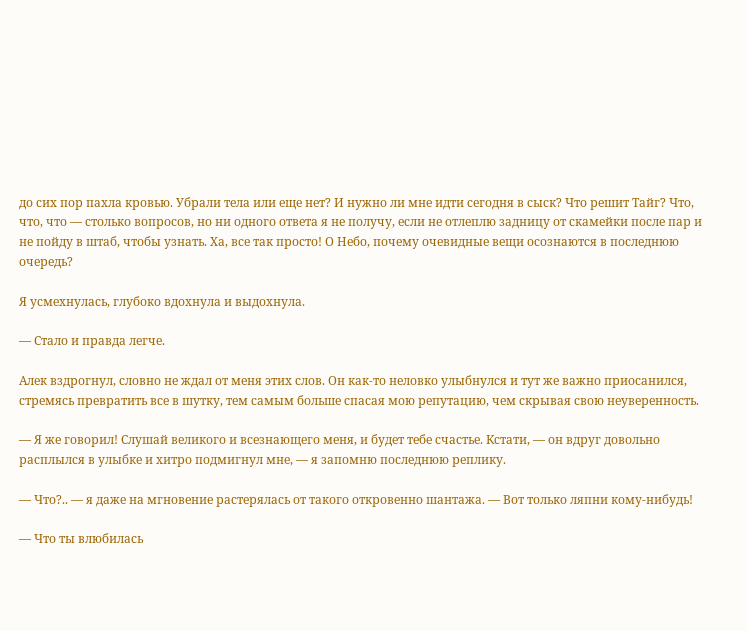до сих пор пахла кровью. Убрали тела или еще нет? И нужно ли мне идти сегодня в сыск? Что решит Тайг? Что, что, что — столько вопросов, но ни одного ответа я не получу, если не отлеплю задницу от скамейки после пар и не пойду в штаб, чтобы узнать. Ха, все так просто! О Небо, почему очевидные вещи осознаются в последнюю очередь?

Я усмехнулась, глубоко вдохнула и выдохнула.

— Стало и правда легче.

Алек вздрогнул, словно не ждал от меня этих слов. Он как-то неловко улыбнулся и тут же важно приосанился, стремясь превратить все в шутку, тем самым больше спасая мою репутацию, чем скрывая свою неуверенность.

— Я же говорил! Слушай великого и всезнающего меня, и будет тебе счастье. Кстати, — он вдруг довольно расплылся в улыбке и хитро подмигнул мне, — я запомню последнюю реплику.

— Что?.. — я даже на мгновение растерялась от такого откровенно шантажа. — Вот только ляпни кому-нибудь!

— Что ты влюбилась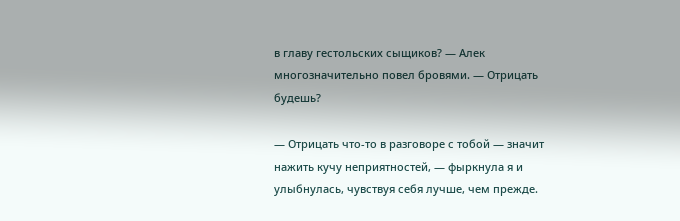в главу гестольских сыщиков? — Алек многозначительно повел бровями. — Отрицать будешь?

— Отрицать что-то в разговоре с тобой — значит нажить кучу неприятностей, — фыркнула я и улыбнулась, чувствуя себя лучше, чем прежде.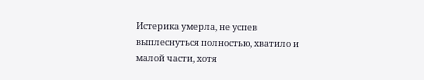Истерика умерла, не успев выплеснуться полностью, хватило и малой части, хотя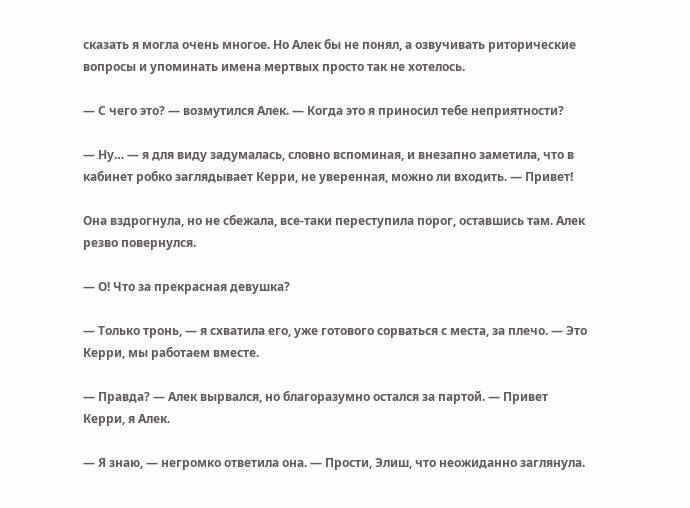сказать я могла очень многое. Но Алек бы не понял, а озвучивать риторические вопросы и упоминать имена мертвых просто так не хотелось.

— С чего это? — возмутился Алек. — Когда это я приносил тебе неприятности?

— Ну… — я для виду задумалась, словно вспоминая, и внезапно заметила, что в кабинет робко заглядывает Керри, не уверенная, можно ли входить. — Привет!

Она вздрогнула, но не сбежала, все-таки переступила порог, оставшись там. Алек резво повернулся.

— О! Что за прекрасная девушка?

— Только тронь, — я схватила его, уже готового сорваться с места, за плечо. — Это Керри, мы работаем вместе.

— Правда? — Алек вырвался, но благоразумно остался за партой. — Привет Керри, я Алек.

— Я знаю, — негромко ответила она. — Прости, Элиш, что неожиданно заглянула.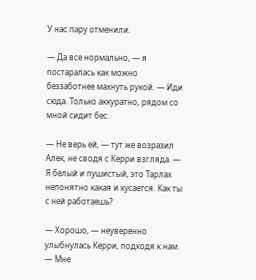У нас пару отменили.

— Да все нормально, — я постаралась как можно беззаботнее махнуть рукой. — Иди сюда. Только аккуратно, рядом со мной сидит бес.

— Не верь ей, — тут же возразил Алек, не сводя с Керри взгляда. — Я белый и пушистый, это Тарлах непонятно какая и кусается. Как ты с ней работаешь?

— Хорошо, — неуверенно улыбнулась Керри, подходя к нам. — Мне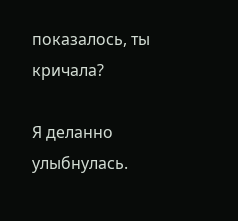показалось, ты кричала?

Я деланно улыбнулась.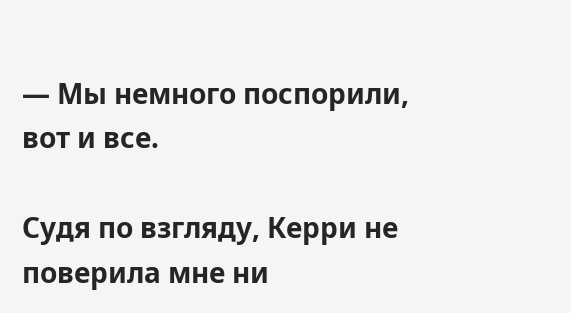— Мы немного поспорили, вот и все.

Судя по взгляду, Керри не поверила мне ни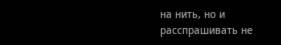на нить, но и расспрашивать не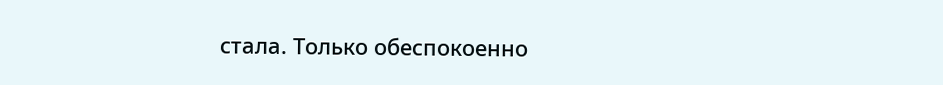стала. Только обеспокоенно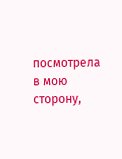посмотрела в мою сторону,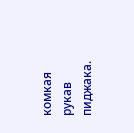комкая рукав пиджака.